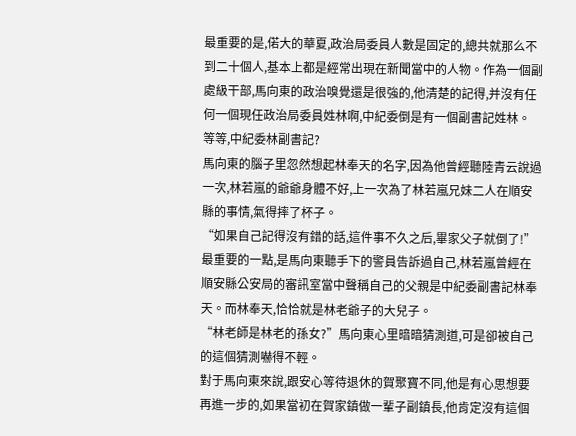最重要的是,偌大的華夏,政治局委員人數是固定的,總共就那么不到二十個人,基本上都是經常出現在新聞當中的人物。作為一個副處級干部,馬向東的政治嗅覺還是很強的,他清楚的記得,并沒有任何一個現任政治局委員姓林啊,中紀委倒是有一個副書記姓林。
等等,中紀委林副書記?
馬向東的腦子里忽然想起林奉天的名字,因為他曾經聽陸青云說過一次,林若嵐的爺爺身體不好,上一次為了林若嵐兄妹二人在順安縣的事情,氣得摔了杯子。
“如果自己記得沒有錯的話,這件事不久之后,畢家父子就倒了!”最重要的一點,是馬向東聽手下的警員告訴過自己,林若嵐曾經在順安縣公安局的審訊室當中聲稱自己的父親是中紀委副書記林奉天。而林奉天,恰恰就是林老爺子的大兒子。
“林老師是林老的孫女?”馬向東心里暗暗猜測道,可是卻被自己的這個猜測嚇得不輕。
對于馬向東來說,跟安心等待退休的賀聚寶不同,他是有心思想要再進一步的,如果當初在賀家鎮做一輩子副鎮長,他肯定沒有這個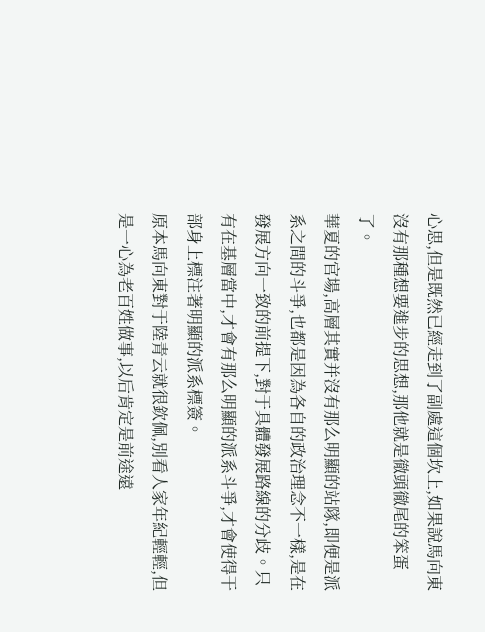心思,但是既然已經走到了副處這個坎上,如果說馬向東沒有那種想要進步的思想,那他就是徹頭徹尾的笨蛋了。
華夏的官場,高層其實并沒有那么明顯的站隊,即便是派系之間的斗爭,也都是因為各自的政治理念不一樣,是在發展方向一致的前提下,對于具體發展路線的分歧。只有在基層當中,才會有那么明顯的派系斗爭,才會使得干部身上標注著明顯的派系標簽。
原本馬向東對于陸青云就很欽佩,別看人家年紀輕輕,但是一心為老百姓做事,以后肯定是前途遠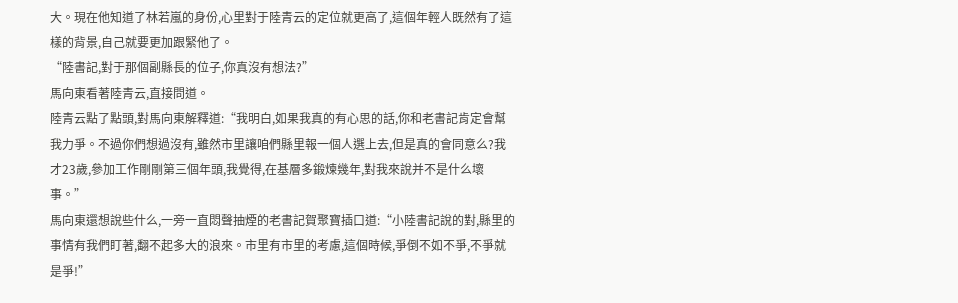大。現在他知道了林若嵐的身份,心里對于陸青云的定位就更高了,這個年輕人既然有了這樣的背景,自己就要更加跟緊他了。
“陸書記,對于那個副縣長的位子,你真沒有想法?”
馬向東看著陸青云,直接問道。
陸青云點了點頭,對馬向東解釋道:“我明白,如果我真的有心思的話,你和老書記肯定會幫我力爭。不過你們想過沒有,雖然市里讓咱們縣里報一個人選上去,但是真的會同意么?我才23歲,參加工作剛剛第三個年頭,我覺得,在基層多鍛煉幾年,對我來說并不是什么壞事。”
馬向東還想說些什么,一旁一直悶聲抽煙的老書記賀聚寶插口道:“小陸書記說的對,縣里的事情有我們盯著,翻不起多大的浪來。市里有市里的考慮,這個時候,爭倒不如不爭,不爭就是爭!”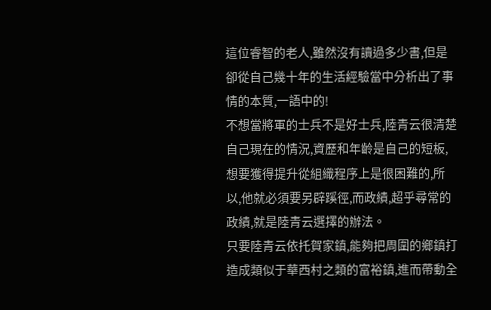這位睿智的老人,雖然沒有讀過多少書,但是卻從自己幾十年的生活經驗當中分析出了事情的本質,一語中的!
不想當將軍的士兵不是好士兵,陸青云很清楚自己現在的情況,資歷和年齡是自己的短板,想要獲得提升從組織程序上是很困難的,所以,他就必須要另辟蹊徑,而政績,超乎尋常的政績,就是陸青云選擇的辦法。
只要陸青云依托賀家鎮,能夠把周圍的鄉鎮打造成類似于華西村之類的富裕鎮,進而帶動全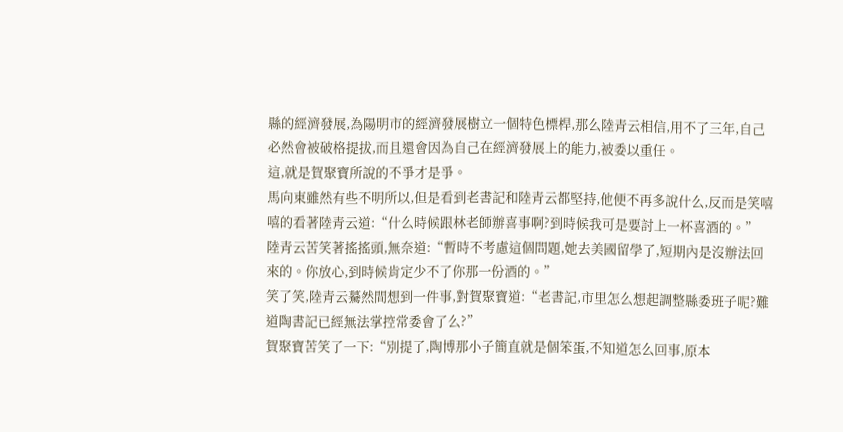縣的經濟發展,為陽明市的經濟發展樹立一個特色標桿,那么陸青云相信,用不了三年,自己必然會被破格提拔,而且還會因為自己在經濟發展上的能力,被委以重任。
這,就是賀聚寶所說的不爭才是爭。
馬向東雖然有些不明所以,但是看到老書記和陸青云都堅持,他便不再多說什么,反而是笑嘻嘻的看著陸青云道:“什么時候跟林老師辦喜事啊?到時候我可是要討上一杯喜酒的。”
陸青云苦笑著搖搖頭,無奈道:“暫時不考慮這個問題,她去美國留學了,短期內是沒辦法回來的。你放心,到時候肯定少不了你那一份酒的。”
笑了笑,陸青云驀然間想到一件事,對賀聚寶道:“老書記,市里怎么想起調整縣委班子呢?難道陶書記已經無法掌控常委會了么?”
賀聚寶苦笑了一下:“別提了,陶博那小子簡直就是個笨蛋,不知道怎么回事,原本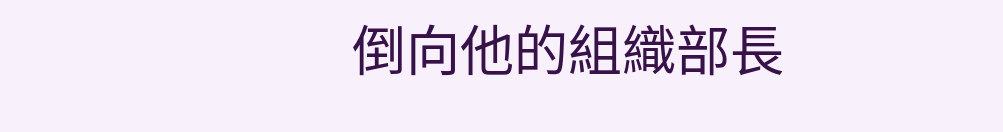倒向他的組織部長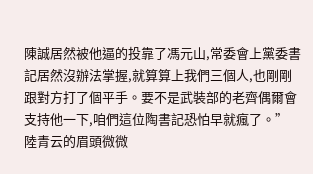陳誠居然被他逼的投靠了馮元山,常委會上黨委書記居然沒辦法掌握,就算算上我們三個人,也剛剛跟對方打了個平手。要不是武裝部的老齊偶爾會支持他一下,咱們這位陶書記恐怕早就瘋了。”
陸青云的眉頭微微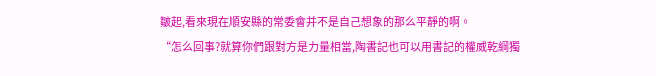皺起,看來現在順安縣的常委會并不是自己想象的那么平靜的啊。
“怎么回事?就算你們跟對方是力量相當,陶書記也可以用書記的權威乾綱獨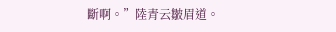斷啊。”陸青云皺眉道。